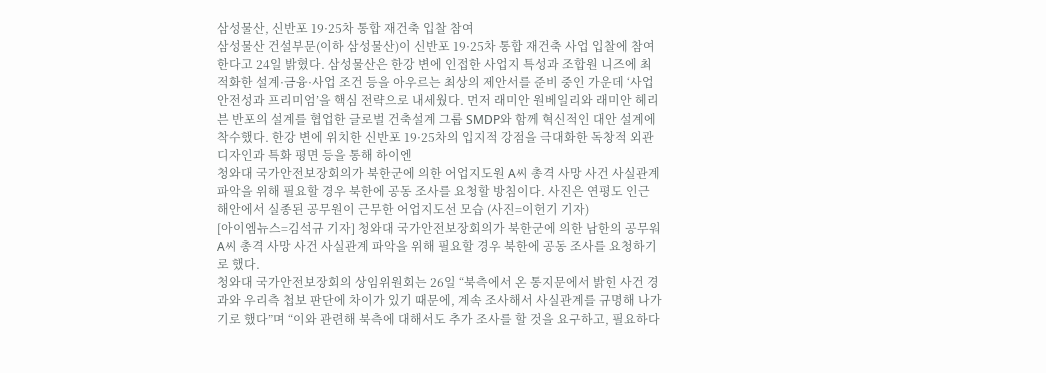삼성물산, 신반포 19·25차 통합 재건축 입찰 참여
삼성물산 건설부문(이하 삼성물산)이 신반포 19·25차 통합 재건축 사업 입찰에 참여한다고 24일 밝혔다. 삼성물산은 한강 변에 인접한 사업지 특성과 조합원 니즈에 최적화한 설계·금융·사업 조건 등을 아우르는 최상의 제안서를 준비 중인 가운데 ‘사업 안전성과 프리미엄’을 핵심 전략으로 내세웠다. 먼저 래미안 원베일리와 래미안 헤리븐 반포의 설계를 협업한 글로벌 건축설계 그룹 SMDP와 함께 혁신적인 대안 설계에 착수했다. 한강 변에 위치한 신반포 19·25차의 입지적 강점을 극대화한 독창적 외관 디자인과 특화 평면 등을 통해 하이엔
청와대 국가안전보장회의가 북한군에 의한 어업지도원 A씨 총격 사망 사건 사실관계 파악을 위해 필요할 경우 북한에 공동 조사를 요청할 방침이다. 사진은 연평도 인근 해안에서 실종된 공무원이 근무한 어업지도선 모습 (사진=이헌기 기자)
[아이엠뉴스=김석규 기자] 청와대 국가안전보장회의가 북한군에 의한 남한의 공무워 A씨 총격 사망 사건 사실관계 파악을 위해 필요할 경우 북한에 공동 조사를 요청하기로 했다.
청와대 국가안전보장회의 상임위원회는 26일 “북측에서 온 통지문에서 밝힌 사건 경과와 우리측 첩보 판단에 차이가 있기 때문에, 계속 조사해서 사실관계를 규명해 나가기로 했다”며 “이와 관련해 북측에 대해서도 추가 조사를 할 것을 요구하고, 필요하다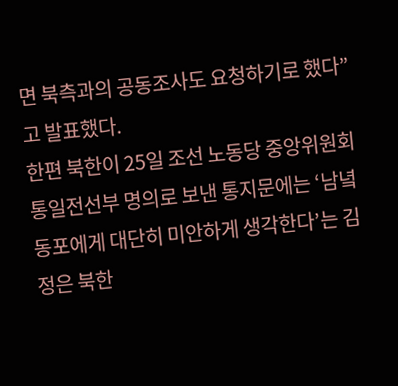면 북측과의 공동조사도 요청하기로 했다”고 발표했다.
한편 북한이 25일 조선 노동당 중앙위원회 통일전선부 명의로 보낸 통지문에는 ‘남녘 동포에게 대단히 미안하게 생각한다’는 김정은 북한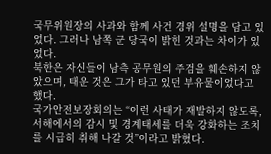국무위원장의 사과와 함께 사건 경위 설명을 담고 있었다. 그러나 남쪽 군 당국이 밝힌 것과는 차이가 있었다.
북한은 자신들이 남측 공무원의 주검을 훼손하지 않았으며, 태운 것은 그가 타고 있던 부유물이었다고 했다.
국가안전보장회의는 “이런 사태가 재발하지 않도록, 서해에서의 감시 및 경계태세를 더욱 강화하는 조치를 시급히 취해 나갈 것”이라고 밝혔다.